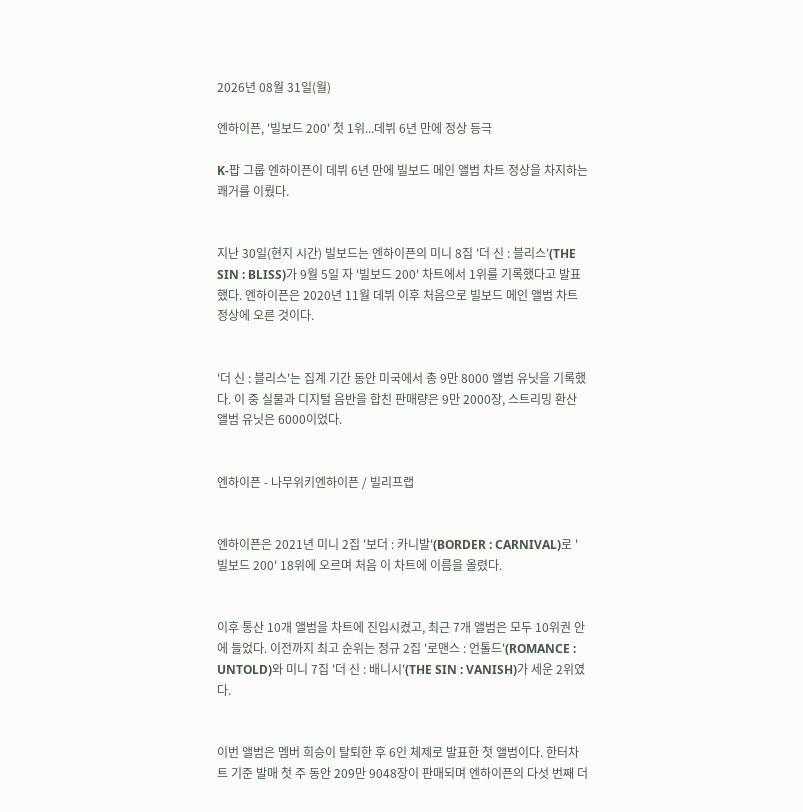2026년 08월 31일(월)

엔하이픈, '빌보드 200' 첫 1위...데뷔 6년 만에 정상 등극

K-팝 그룹 엔하이픈이 데뷔 6년 만에 빌보드 메인 앨범 차트 정상을 차지하는 쾌거를 이뤘다.


지난 30일(현지 시간) 빌보드는 엔하이픈의 미니 8집 '더 신 : 블리스'(THE SIN : BLISS)가 9월 5일 자 '빌보드 200' 차트에서 1위를 기록했다고 발표했다. 엔하이픈은 2020년 11월 데뷔 이후 처음으로 빌보드 메인 앨범 차트 정상에 오른 것이다.


'더 신 : 블리스'는 집계 기간 동안 미국에서 총 9만 8000 앨범 유닛을 기록했다. 이 중 실물과 디지털 음반을 합친 판매량은 9만 2000장, 스트리밍 환산 앨범 유닛은 6000이었다.


엔하이픈 - 나무위키엔하이픈 / 빌리프랩


엔하이픈은 2021년 미니 2집 '보더 : 카니발'(BORDER : CARNIVAL)로 '빌보드 200' 18위에 오르며 처음 이 차트에 이름을 올렸다.


이후 통산 10개 앨범을 차트에 진입시켰고, 최근 7개 앨범은 모두 10위권 안에 들었다. 이전까지 최고 순위는 정규 2집 '로맨스 : 언톨드'(ROMANCE : UNTOLD)와 미니 7집 '더 신 : 배니시'(THE SIN : VANISH)가 세운 2위였다.


이번 앨범은 멤버 희승이 탈퇴한 후 6인 체제로 발표한 첫 앨범이다. 한터차트 기준 발매 첫 주 동안 209만 9048장이 판매되며 엔하이픈의 다섯 번째 더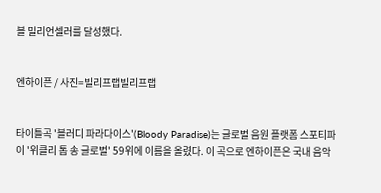블 밀리언셀러를 달성했다.


엔하이픈 / 사진=빌리프랩빌리프랩


타이틀곡 '블러디 파라다이스'(Bloody Paradise)는 글로벌 음원 플랫폼 스포티파이 '위클리 톱 송 글로벌' 59위에 이름을 올렸다. 이 곡으로 엔하이픈은 국내 음악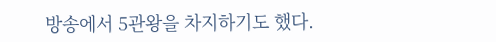방송에서 5관왕을 차지하기도 했다.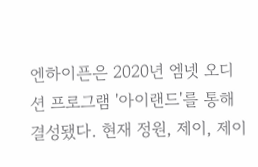엔하이픈은 2020년 엠넷 오디션 프로그램 '아이랜드'를 통해 결성됐다. 현재 정원, 제이, 제이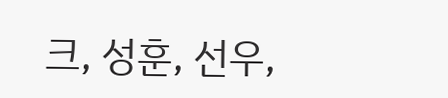크, 성훈, 선우,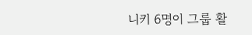니키 6명이 그룹 활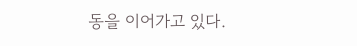동을 이어가고 있다.